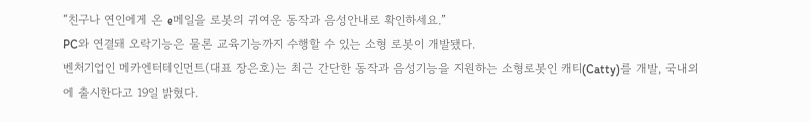“친구나 연인에게 온 e메일을 로봇의 귀여운 동작과 음성안내로 확인하세요.”
PC와 연결돼 오락기능은 물론 교육기능까지 수행할 수 있는 소형 로봇이 개발됐다.
벤처기업인 메카엔터테인먼트(대표 장은호)는 최근 간단한 동작과 음성기능을 지원하는 소형로봇인 캐티(Catty)를 개발, 국내외에 출시한다고 19일 밝혔다.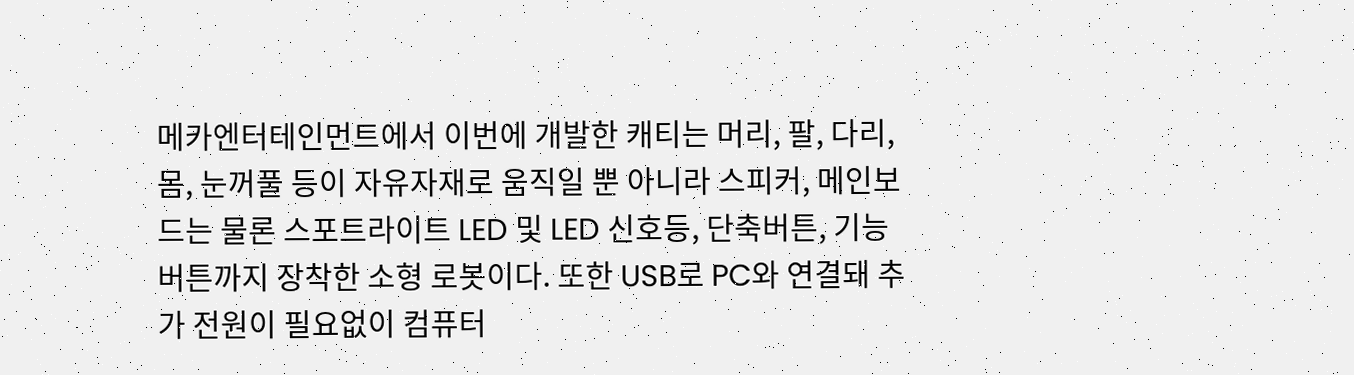메카엔터테인먼트에서 이번에 개발한 캐티는 머리, 팔, 다리, 몸, 눈꺼풀 등이 자유자재로 움직일 뿐 아니라 스피커, 메인보드는 물론 스포트라이트 LED 및 LED 신호등, 단축버튼, 기능버튼까지 장착한 소형 로봇이다. 또한 USB로 PC와 연결돼 추가 전원이 필요없이 컴퓨터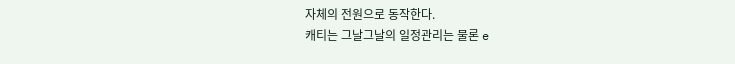자체의 전원으로 동작한다.
캐티는 그날그날의 일정관리는 물론 e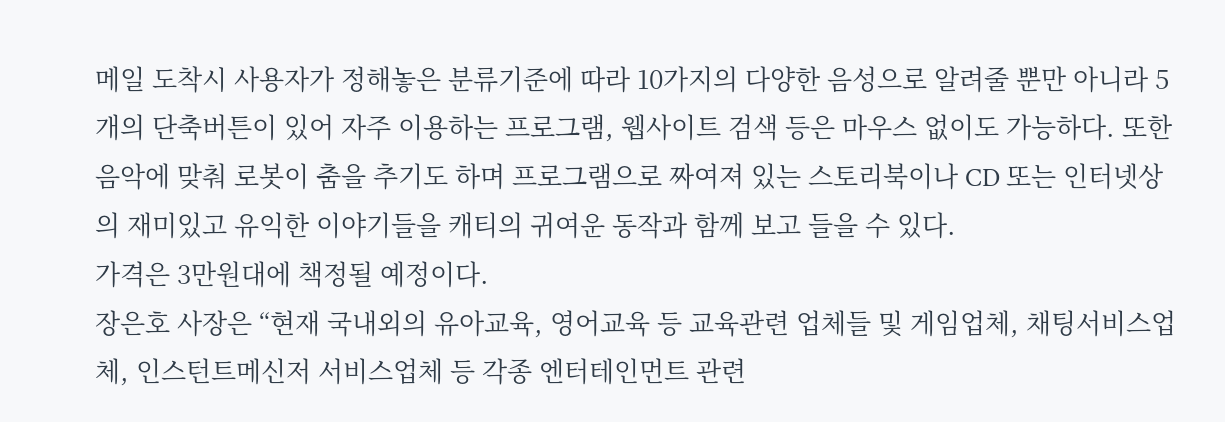메일 도착시 사용자가 정해놓은 분류기준에 따라 10가지의 다양한 음성으로 알려줄 뿐만 아니라 5개의 단축버튼이 있어 자주 이용하는 프로그램, 웹사이트 검색 등은 마우스 없이도 가능하다. 또한 음악에 맞춰 로봇이 춤을 추기도 하며 프로그램으로 짜여져 있는 스토리북이나 CD 또는 인터넷상의 재미있고 유익한 이야기들을 캐티의 귀여운 동작과 함께 보고 들을 수 있다.
가격은 3만원대에 책정될 예정이다.
장은호 사장은 “현재 국내외의 유아교육, 영어교육 등 교육관련 업체들 및 게임업체, 채팅서비스업체, 인스턴트메신저 서비스업체 등 각종 엔터테인먼트 관련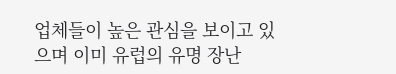업체들이 높은 관심을 보이고 있으며 이미 유럽의 유명 장난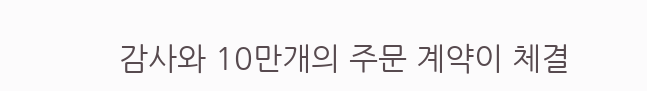감사와 10만개의 주문 계약이 체결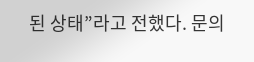된 상태”라고 전했다. 문의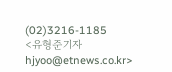(02)3216-1185
<유형준기자 hjyoo@etnews.co.kr>